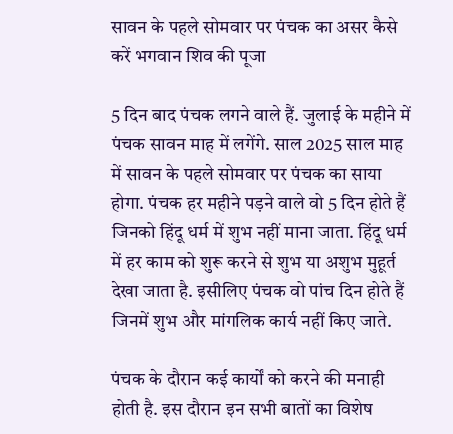सावन के पहले सोमवार पर पंचक का असर कैसे करें भगवान शिव की पूजा

5 दिन बाद पंचक लगने वाले हैं. जुलाई के महीने में पंचक सावन माह में लगेंगे. साल 2025 साल माह में सावन के पहले सोमवार पर पंचक का साया होगा. पंचक हर महीने पड़ने वाले वो 5 दिन होते हैं जिनको हिंदू धर्म में शुभ नहीं माना जाता. हिंदू धर्म में हर काम को शुरू करने से शुभ या अशुभ मुहूर्त देखा जाता है. इसीलिए पंचक वो पांच दिन होते हैं जिनमें शुभ और मांगलिक कार्य नहीं किए जाते.

पंचक के दौरान कई कार्यों को करने की मनाही होती है. इस दौरान इन सभी बातों का विशेष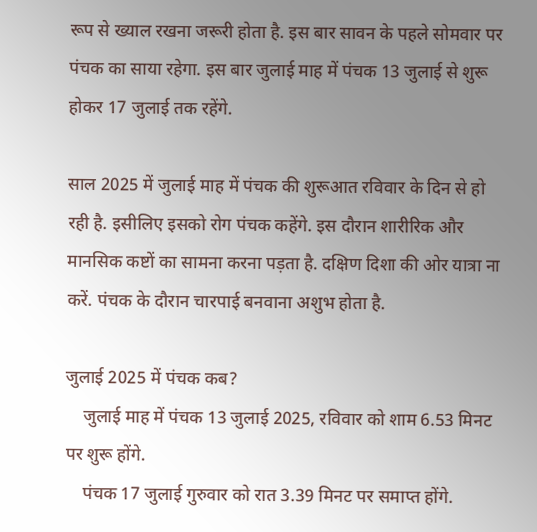रूप से ख्याल रखना जरूरी होता है. इस बार सावन के पहले सोमवार पर पंचक का साया रहेगा. इस बार जुलाई माह में पंचक 13 जुलाई से शुरू होकर 17 जुलाई तक रहेंगे.

साल 2025 में जुलाई माह में पंचक की शुरूआत रविवार के दिन से हो रही है. इसीलिए इसको रोग पंचक कहेंगे. इस दौरान शारीरिक और मानसिक कष्टों का सामना करना पड़ता है. दक्षिण दिशा की ओर यात्रा ना करें. पंचक के दौरान चारपाई बनवाना अशुभ होता है.

जुलाई 2025 में पंचक कब?
    जुलाई माह में पंचक 13 जुलाई 2025, रविवार को शाम 6.53 मिनट पर शुरू होंगे.
    पंचक 17 जुलाई गुरुवार को रात 3.39 मिनट पर समाप्त होंगे.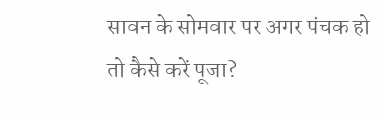सावन के सोमवार पर अगर पंचक हो तो कैसे करें पूजा?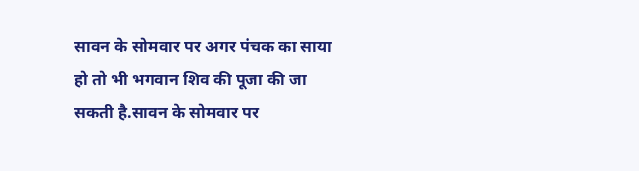सावन के सोमवार पर अगर पंचक का साया हो तो भी भगवान शिव की पूजा की जा सकती है.सावन के सोमवार पर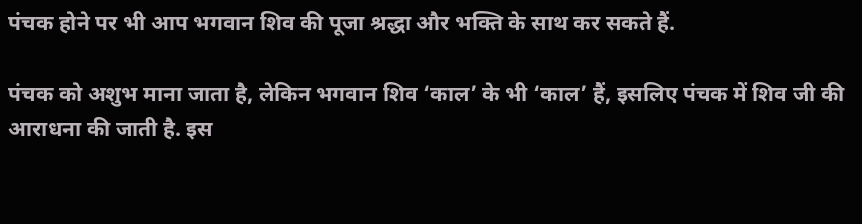पंचक होने पर भी आप भगवान शिव की पूजा श्रद्धा और भक्ति के साथ कर सकते हैं.

पंचक को अशुभ माना जाता है, लेकिन भगवान शिव ‘काल’ के भी ‘काल’ हैं, इसलिए पंचक में शिव जी की आराधना की जाती है. इस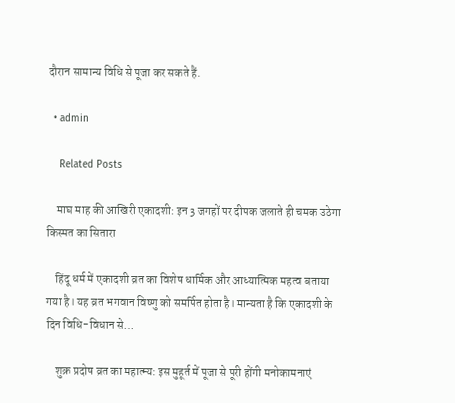दौरान सामान्य विधि से पूजा कर सकते हैं.

  • admin

    Related Posts

    माघ माह की आखिरी एकादशी: इन 3 जगहों पर दीपक जलाते ही चमक उठेगा किस्मत का सितारा

    हिंदू धर्म में एकादशी व्रत का विशेष धार्मिक और आध्यात्मिक महत्व बताया गया है। यह व्रत भगवान विष्णु को समर्पित होता है। मान्यता है कि एकादशी के दिन विधि-विधान से…

    शुक्र प्रदोष व्रत का महात्म्य: इस मुहूर्त में पूजा से पूरी होंगी मनोकामनाएं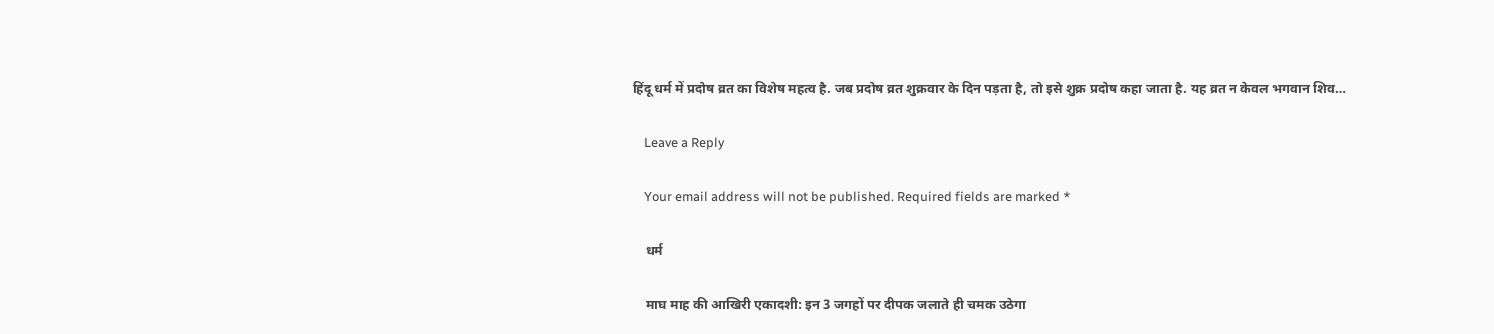हिंदू धर्म में प्रदोष व्रत का विशेष महत्व है. जब प्रदोष व्रत शुक्रवार के दिन पड़ता है, तो इसे शुक्र प्रदोष कहा जाता है. यह व्रत न केवल भगवान शिव…

    Leave a Reply

    Your email address will not be published. Required fields are marked *

    धर्म

    माघ माह की आखिरी एकादशी: इन 3 जगहों पर दीपक जलाते ही चमक उठेगा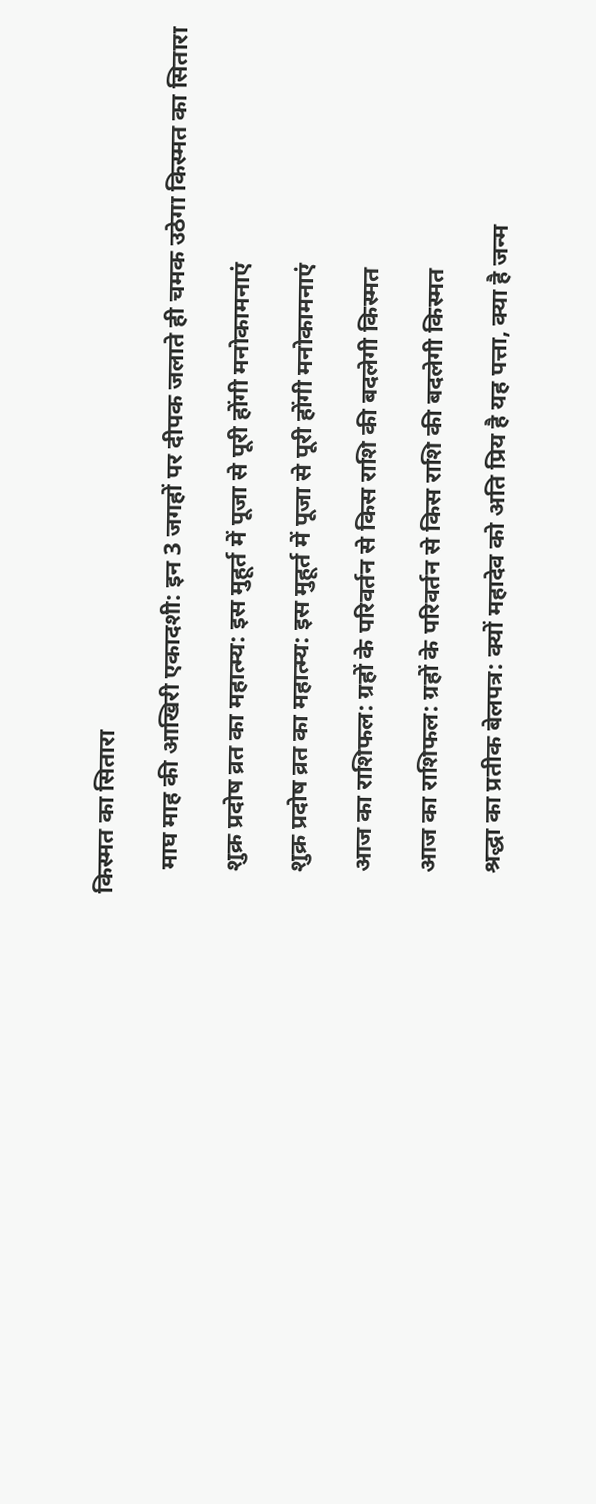किस्मत का सितारा

    माघ माह की आखिरी एकादशी: इन 3 जगहों पर दीपक जलाते ही चमक उठेगा किस्मत का सितारा

    शुक्र प्रदोष व्रत का महात्म्य: इस मुहूर्त में पूजा से पूरी होंगी मनोकामनाएं

    शुक्र प्रदोष व्रत का महात्म्य: इस मुहूर्त में पूजा से पूरी होंगी मनोकामनाएं

    आज का राशिफल: ग्रहों के परिवर्तन से किस राशि की बदलेगी किस्मत

    आज का राशिफल: ग्रहों के परिवर्तन से किस राशि की बदलेगी किस्मत

    श्रद्धा का प्रतीक बेलपत्र: क्यों महादेव को अति प्रिय है यह पत्ता, क्या है जन्म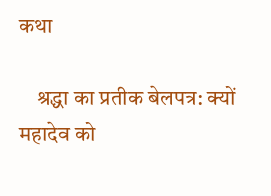कथा

    श्रद्धा का प्रतीक बेलपत्र: क्यों महादेव को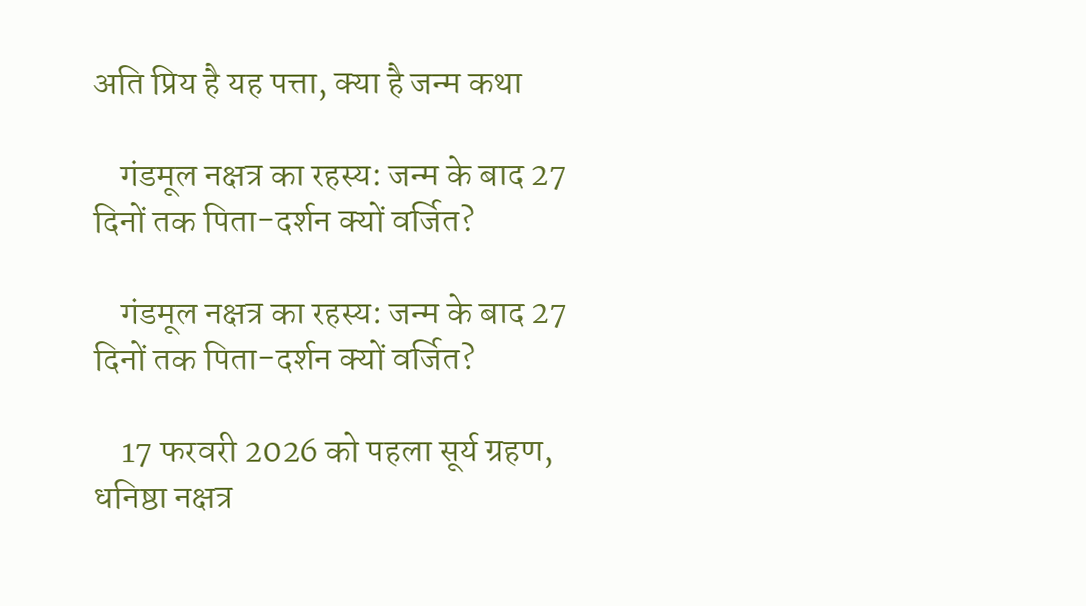अति प्रिय है यह पत्ता, क्या है जन्म कथा

    गंडमूल नक्षत्र का रहस्य: जन्म के बाद 27 दिनों तक पिता-दर्शन क्यों वर्जित?

    गंडमूल नक्षत्र का रहस्य: जन्म के बाद 27 दिनों तक पिता-दर्शन क्यों वर्जित?

    17 फरवरी 2026 को पहला सूर्य ग्रहण, धनिष्ठा नक्षत्र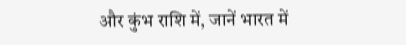और कुंभ राशि में, जानें भारत में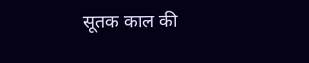सूतक काल की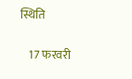स्थिति

    17 फरवरी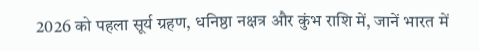2026 को पहला सूर्य ग्रहण, धनिष्ठा नक्षत्र और कुंभ राशि में, जानें भारत में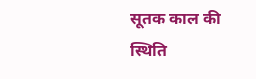सूतक काल की स्थिति